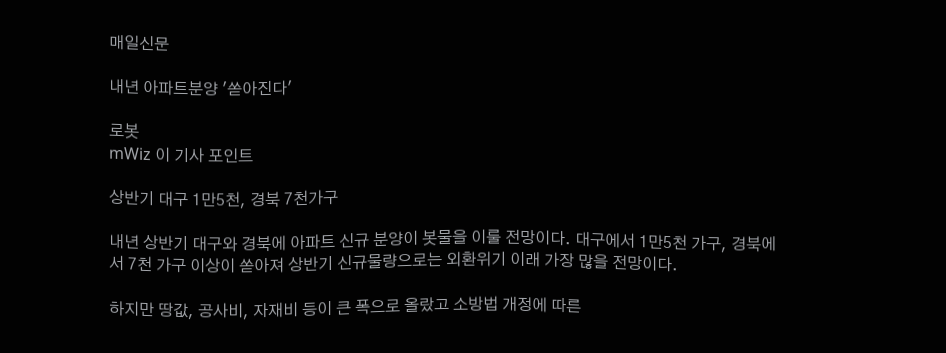매일신문

내년 아파트분양 '쏟아진다'

로봇
mWiz 이 기사 포인트

상반기 대구 1만5천, 경북 7천가구

내년 상반기 대구와 경북에 아파트 신규 분양이 봇물을 이룰 전망이다. 대구에서 1만5천 가구, 경북에서 7천 가구 이상이 쏟아져 상반기 신규물량으로는 외환위기 이래 가장 많을 전망이다.

하지만 땅값, 공사비, 자재비 등이 큰 폭으로 올랐고 소방법 개정에 따른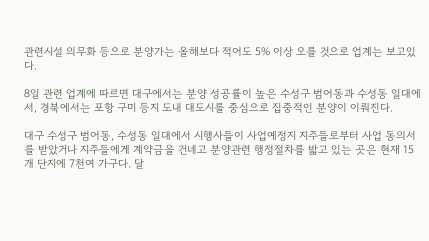관련시설 의무화 등으로 분양가는 올해보다 적어도 5% 이상 오를 것으로 업계는 보고있다.

8일 관련 업계에 따르면 대구에서는 분양 성공률이 높은 수성구 범어동과 수성동 일대에서, 경북에서는 포항 구미 등지 도내 대도시를 중심으로 집중적인 분양이 이뤄진다.

대구 수성구 범어동, 수성동 일대에서 시행사들이 사업예정지 지주들로부터 사업 동의서를 받았거나 지주들에게 계약금을 건네고 분양관련 행정절차를 밟고 있는 곳은 현재 15개 단지에 7천여 가구다. 달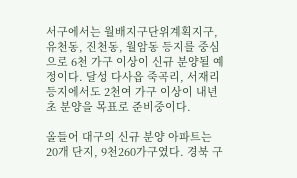서구에서는 월배지구단위계획지구, 유천동, 진천동, 월암동 등지를 중심으로 6천 가구 이상이 신규 분양될 예정이다. 달성 다사읍 죽곡리, 서재리 등지에서도 2천여 가구 이상이 내년초 분양을 목표로 준비중이다.

올들어 대구의 신규 분양 아파트는 20개 단지, 9천260가구였다. 경북 구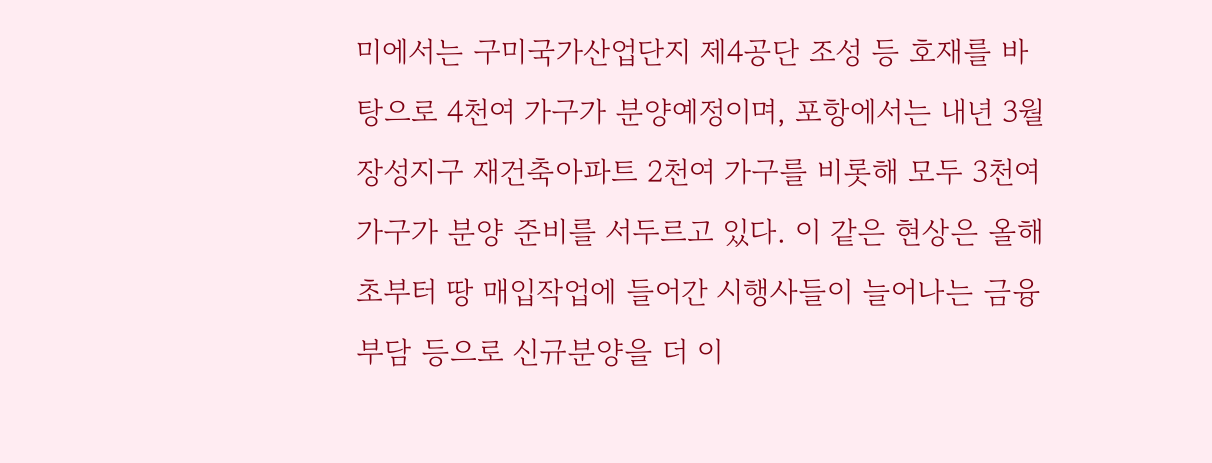미에서는 구미국가산업단지 제4공단 조성 등 호재를 바탕으로 4천여 가구가 분양예정이며, 포항에서는 내년 3월 장성지구 재건축아파트 2천여 가구를 비롯해 모두 3천여 가구가 분양 준비를 서두르고 있다. 이 같은 현상은 올해 초부터 땅 매입작업에 들어간 시행사들이 늘어나는 금융 부담 등으로 신규분양을 더 이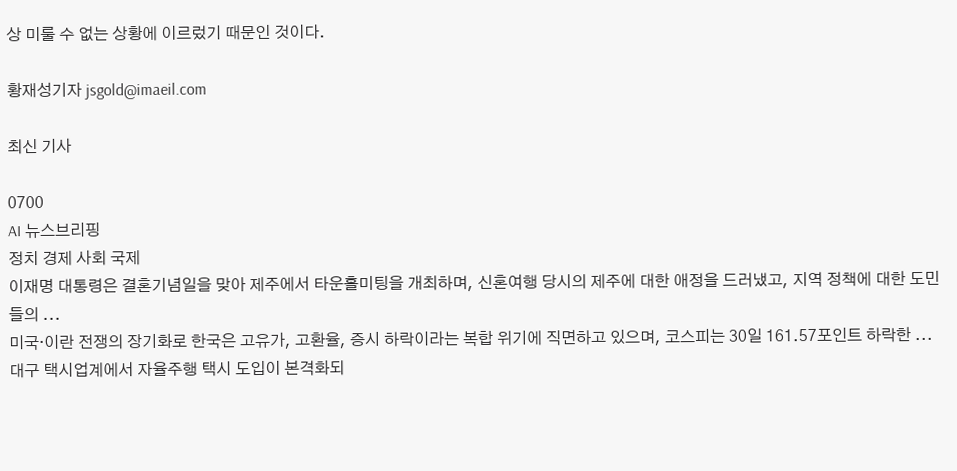상 미룰 수 없는 상황에 이르렀기 때문인 것이다.

황재성기자 jsgold@imaeil.com

최신 기사

0700
AI 뉴스브리핑
정치 경제 사회 국제
이재명 대통령은 결혼기념일을 맞아 제주에서 타운홀미팅을 개최하며, 신혼여행 당시의 제주에 대한 애정을 드러냈고, 지역 정책에 대한 도민들의 ...
미국·이란 전쟁의 장기화로 한국은 고유가, 고환율, 증시 하락이라는 복합 위기에 직면하고 있으며, 코스피는 30일 161.57포인트 하락한 ...
대구 택시업계에서 자율주행 택시 도입이 본격화되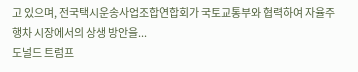고 있으며, 전국택시운송사업조합연합회가 국토교통부와 협력하여 자율주행차 시장에서의 상생 방안을...
도널드 트럼프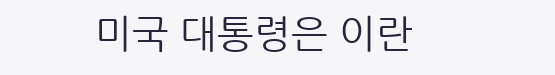미국 대통령은 이란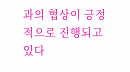과의 협상이 긍정적으로 진행되고 있다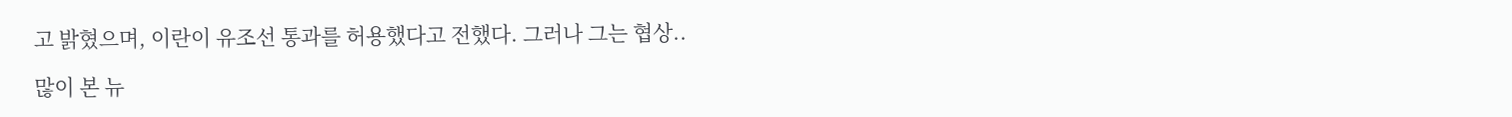고 밝혔으며, 이란이 유조선 통과를 허용했다고 전했다. 그러나 그는 협상..

많이 본 뉴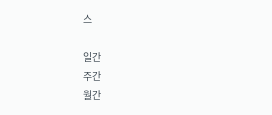스

일간
주간
월간